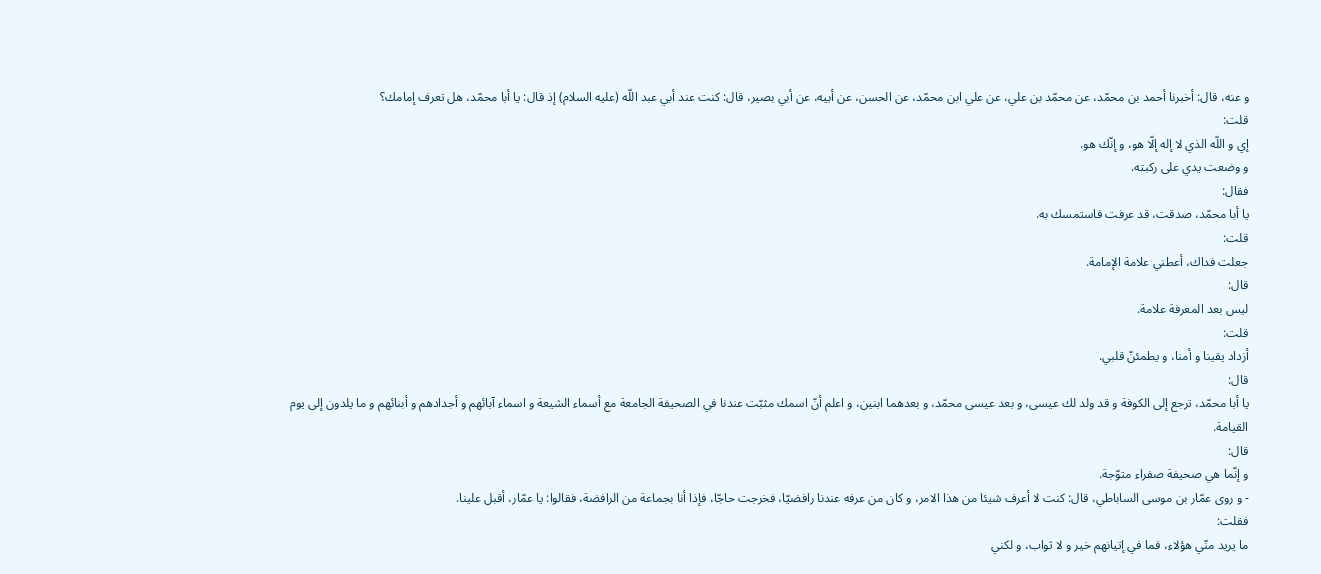و عنه، قال: أخبرنا أحمد بن محمّد، عن محمّد بن علي، عن علي ابن محمّد، عن الحسن، عن أبيه، عن أبي بصير، قال: كنت عند أبي عبد اللّه (عليه السلام) إذ قال: يا أبا محمّد، هل تعرف إمامك؟
قلت:
إي و اللّه الذي لا إله إلّا هو، و إنّك هو.
و وضعت يدي على ركبته.
فقال:
يا أبا محمّد، صدقت، قد عرفت فاستمسك به.
قلت:
جعلت فداك، أعطني علامة الإمامة.
قال:
ليس بعد المعرفة علامة.
قلت:
أزداد يقينا و أمنا، و يطمئنّ قلبي.
قال:
يا أبا محمّد، ترجع إلى الكوفة و قد ولد لك عيسى، و بعد عيسى محمّد، و بعدهما ابنين، و اعلم أنّ اسمك مثبّت عندنا في الصحيفة الجامعة مع أسماء الشيعة و اسماء آبائهم و أجدادهم و أبنائهم و ما يلدون إلى يوم القيامة.
قال:
و إنّما هي صحيفة صفراء متوّجة.
- و روى عمّار بن موسى الساباطي، قال: كنت لا أعرف شيئا من هذا الامر، و كان من عرفه عندنا رافضيّا، فخرجت حاجّا، فإذا أنا بجماعة من الرافضة، فقالوا: يا عمّار، أقبل علينا.
فقلت:
ما يريد منّي هؤلاء، فما في إتيانهم خير و لا ثواب، و لكني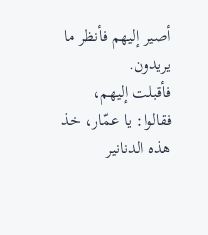أصير إليهم فأنظر ما يريدون.
فأقبلت إليهم، فقالوا: يا عمّار، خذ هذه الدنانير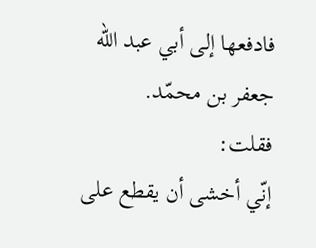فادفعها إلى أبي عبد اللّه جعفر بن محمّد.
فقلت:
إنّي أخشى أن يقطع على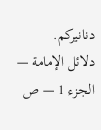دنانيركم.
دلائل الإمامة — الجزء 1 — ص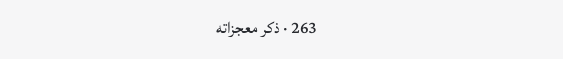263 · ذكر معجزاته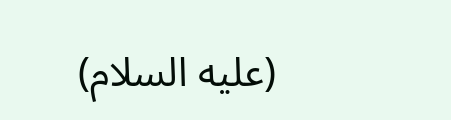(عليه السلام)